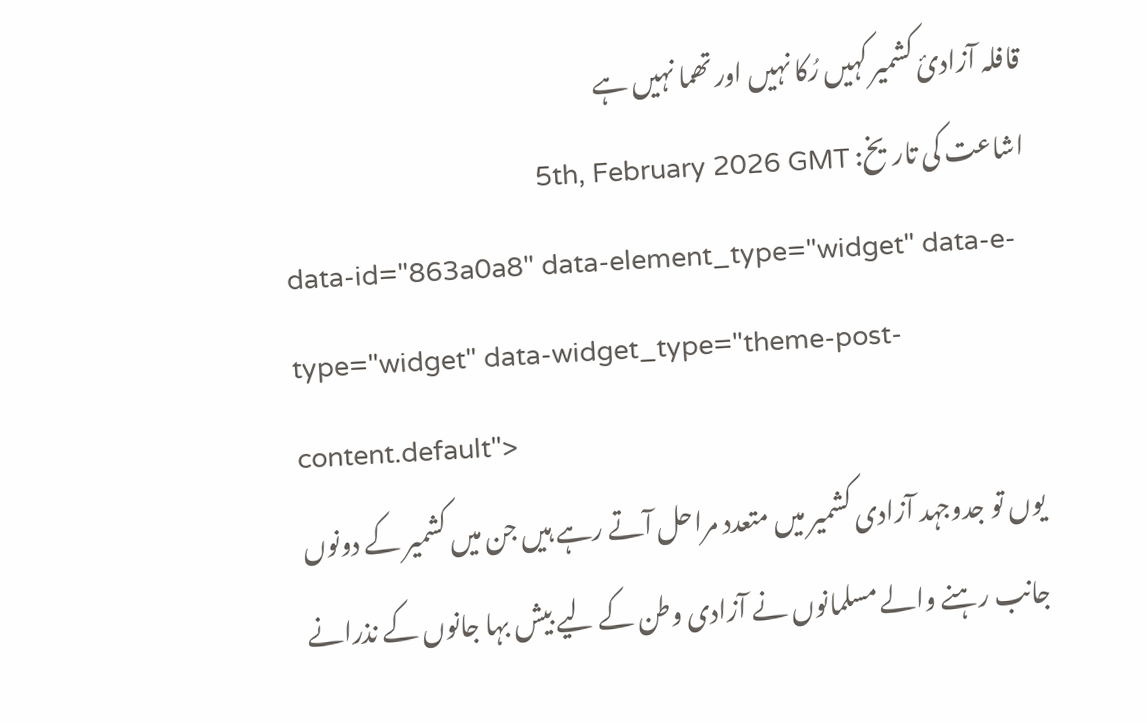قافلہ آزادیٔ کشمیر کہیں رُکا نہیں اور تھما نہیں ہے
اشاعت کی تاریخ: 5th, February 2026 GMT
data-id="863a0a8" data-element_type="widget" data-e-type="widget" data-widget_type="theme-post-content.default">
یوں تو جدوجہد آزادی کشمیر میں متعدد مراحل آتے رہے ہیں جن میں کشمیر کے دونوں جانب رہنے والے مسلمانوں نے آزادی وطن کے لیے بیش بہا جانوں کے نذرانے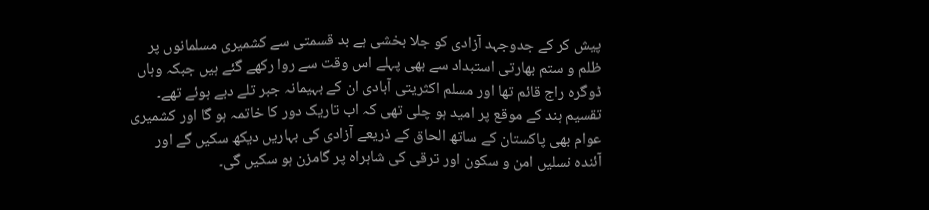پیش کر کے جدوجہد آزادی کو جلا بخشی ہے بد قسمتی سے کشمیری مسلمانوں پر ظلم و ستم بھارتی استبداد سے بھی پہلے اس وقت سے روا رکھے گئے ہیں جبکہ وہاں ڈوگرہ راج قائم تھا اور مسلم اکثریتی آبادی ان کے بہیمانہ جبر تلے دبے ہوئے تھے۔ تقسیم ہند کے موقع پر امید ہو چلی تھی کہ اب تاریک دور کا خاتمہ ہو گا اور کشمیری عوام بھی پاکستان کے ساتھ الحاق کے ذریعے آزادی کی بہاریں دیکھ سکیں گے اور آئندہ نسلیں امن و سکون اور ترقی کی شاہراہ پر گامزن ہو سکیں گی۔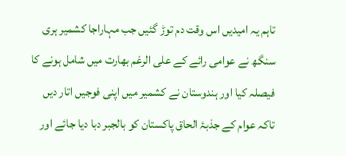تاہم یہ امیدیں اس وقت دم توڑ گئیں جب مہاراجا کشمیر ہری سنگھ نے عوامی رائے کے علی الرغم بھارت میں شامل ہونے کا فیصلہ کیا اور ہندوستان نے کشمیر میں اپنی فوجیں اتار دیں تاکہ عوام کے جذبۂ الحاق پاکستان کو بالجبر دبا دیا جائے اور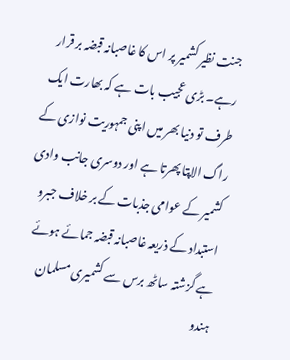جنت نظیر کشمیر پر اس کا غاصبانہ قبضہ بر قرار رہے۔ بڑی عجیب بات ہے کہ بھارت ایک طرف تو دنیا بھر میں اپنی جمہوریت نوازی کے راگ الاپتا پھرتا ہے اور دوسری جانب وادی کشمیر کے عوامی جذبات کے بر خلاف جبرو استبداد کے ذریعہ غاصبانہ قبضہ جمائے ہوئے ہے گزشتہ ساٹھ برس سے کشمیری مسلمان ہندو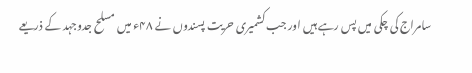سامراج کی چکی میں پس رہے ہیں اور جب کشمیری حریت پسندوں نے ۴۸ء میں مسلح جدوجہد کے ذریعے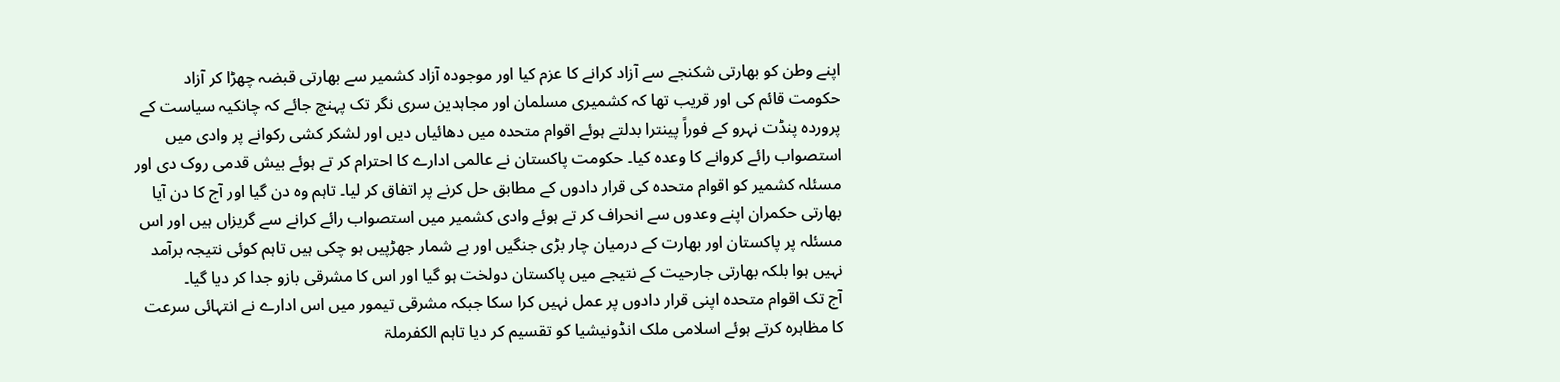اپنے وطن کو بھارتی شکنجے سے آزاد کرانے کا عزم کیا اور موجودہ آزاد کشمیر سے بھارتی قبضہ چھڑا کر آزاد حکومت قائم کی اور قریب تھا کہ کشمیری مسلمان اور مجاہدین سری نگر تک پہنچ جائے کہ چانکیہ سیاست کے پروردہ پنڈت نہرو کے فوراً پینترا بدلتے ہوئے اقوام متحدہ میں دھائیاں دیں اور لشکر کشی رکوانے پر وادی میں استصواب رائے کروانے کا وعدہ کیا۔ حکومت پاکستان نے عالمی ادارے کا احترام کر تے ہوئے بیش قدمی روک دی اور مسئلہ کشمیر کو اقوام متحدہ کی قرار دادوں کے مطابق حل کرنے پر اتفاق کر لیا۔ تاہم وہ دن گیا اور آج کا دن آیا بھارتی حکمران اپنے وعدوں سے انحراف کر تے ہوئے وادی کشمیر میں استصواب رائے کرانے سے گریزاں ہیں اور اس مسئلہ پر پاکستان اور بھارت کے درمیان چار بڑی جنگیں اور بے شمار جھڑپیں ہو چکی ہیں تاہم کوئی نتیجہ برآمد نہیں ہوا بلکہ بھارتی جارحیت کے نتیجے میں پاکستان دولخت ہو گیا اور اس کا مشرقی بازو جدا کر دیا گیا۔
آج تک اقوام متحدہ اپنی قرار دادوں پر عمل نہیں کرا سکا جبکہ مشرقی تیمور میں اس ادارے نے انتہائی سرعت کا مظاہرہ کرتے ہوئے اسلامی ملک انڈونیشیا کو تقسیم کر دیا تاہم الکفرملۃ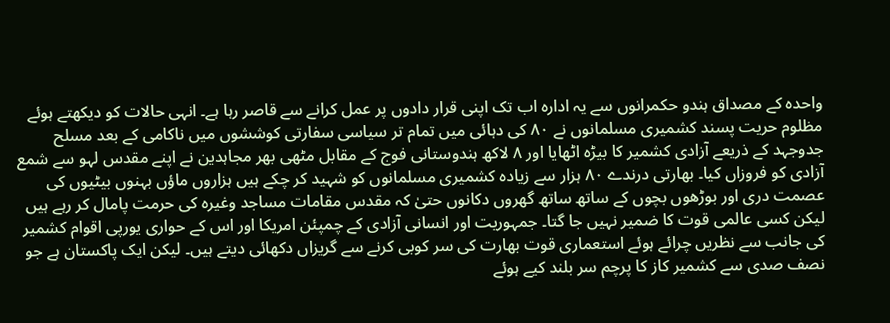واحدہ کے مصداق ہندو حکمرانوں سے یہ ادارہ اب تک اپنی قرار دادوں پر عمل کرانے سے قاصر رہا ہے۔ انہی حالات کو دیکھتے ہوئے مظلوم حریت پسند کشمیری مسلمانوں نے ۸۰ کی دہائی میں تمام تر سیاسی سفارتی کوششوں میں ناکامی کے بعد مسلح جدوجہد کے ذریعے آزادی کشمیر کا بیڑہ اٹھایا اور ۸ لاکھ ہندوستانی فوج کے مقابل مٹھی بھر مجاہدین نے اپنے مقدس لہو سے شمع آزادی کو فروزاں کیا۔ بھارتی درندے ۸۰ ہزار سے زیادہ کشمیری مسلمانوں کو شہید کر چکے ہیں ہزاروں ماؤں بہنوں بیٹیوں کی عصمت دری اور بوڑھوں بچوں کے ساتھ ساتھ گھروں دکانوں حتیٰ کہ مقدس مقامات مساجد وغیرہ کی حرمت پامال کر رہے ہیں لیکن کسی عالمی قوت کا ضمیر نہیں جا گتا۔ جمہوریت اور انسانی آزادی کے چمپئن امریکا اور اس کے حواری یورپی اقوام کشمیر کی جانب سے نظریں چرائے ہوئے استعماری قوت بھارت کی سر کوبی کرنے سے گریزاں دکھائی دیتے ہیں۔ لیکن ایک پاکستان ہے جو نصف صدی سے کشمیر کاز کا پرچم سر بلند کیے ہوئے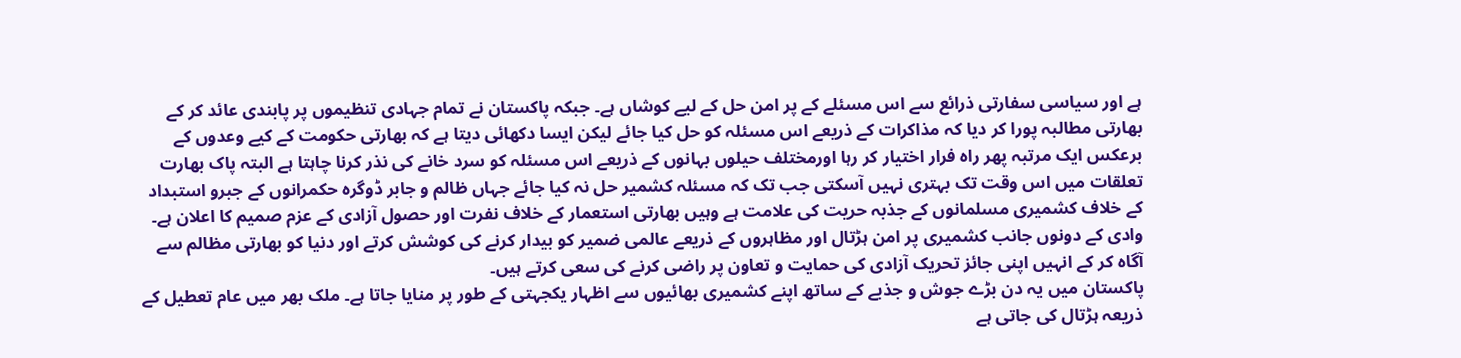ہے اور سیاسی سفارتی ذرائع سے اس مسئلے کے پر امن حل کے لیے کوشاں ہے۔ جبکہ پاکستان نے تمام جہادی تنظیموں پر پابندی عائد کر کے بھارتی مطالبہ پورا کر دیا کہ مذاکرات کے ذریعے اس مسئلہ کو حل کیا جائے لیکن ایسا دکھائی دیتا ہے کہ بھارتی حکومت کے کیے وعدوں کے برعکس ایک مرتبہ پھر راہ فرار اختیار کر رہا اورمختلف حیلوں بہانوں کے ذریعے اس مسئلہ کو سرد خانے کی نذر کرنا چاہتا ہے البتہ پاک بھارت تعلقات میں اس وقت تک بہتری نہیں آسکتی جب تک کہ مسئلہ کشمیر حل نہ کیا جائے جہاں ظالم و جابر ڈوگرہ حکمرانوں کے جبرو استبداد کے خلاف کشمیری مسلمانوں کے جذبہ حریت کی علامت ہے وہیں بھارتی استعمار کے خلاف نفرت اور حصول آزادی کے عزم صمیم کا اعلان ہے۔ وادی کے دونوں جانب کشمیری پر امن ہڑتال اور مظاہروں کے ذریعے عالمی ضمیر کو بیدار کرنے کی کوشش کرتے اور دنیا کو بھارتی مظالم سے آگاہ کر کے انہیں اپنی جائز تحریک آزادی کی حمایت و تعاون پر راضی کرنے کی سعی کرتے ہیں۔
پاکستان میں یہ دن بڑے جوش و جذبے کے ساتھ اپنے کشمیری بھائیوں سے اظہار یکجہتی کے طور پر منایا جاتا ہے۔ ملک بھر میں عام تعطیل کے ذریعہ ہڑتال کی جاتی ہے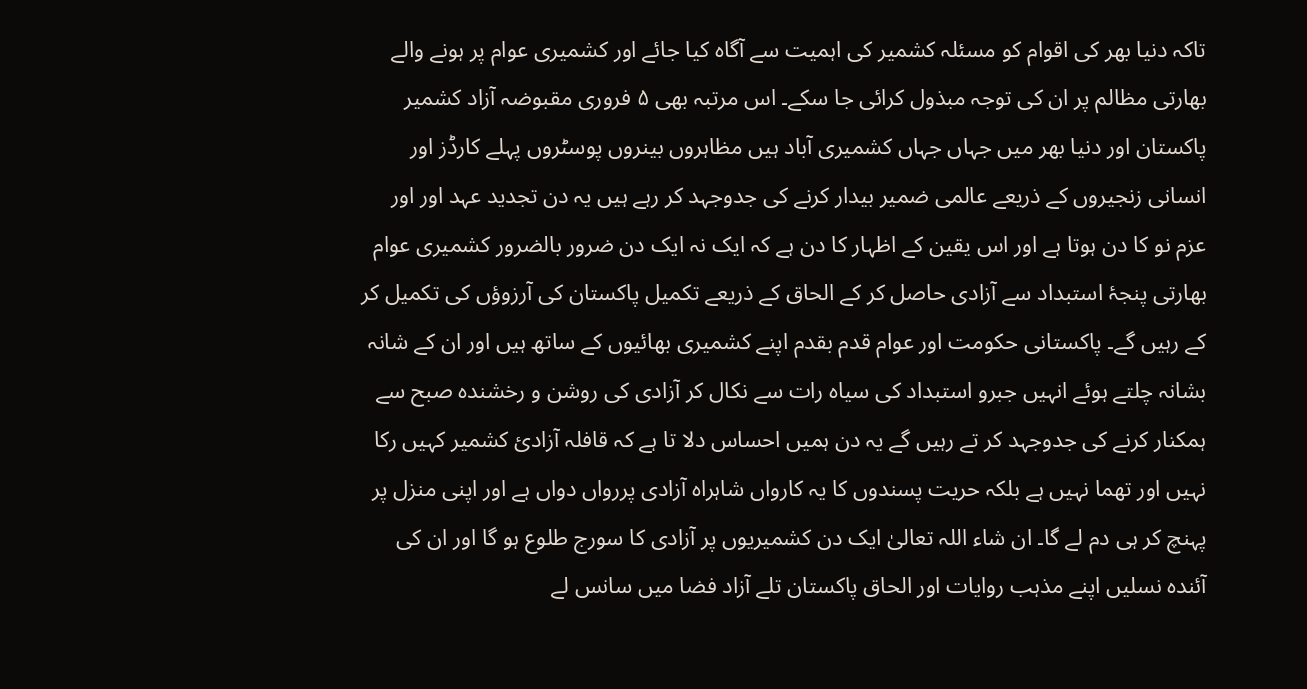تاکہ دنیا بھر کی اقوام کو مسئلہ کشمیر کی اہمیت سے آگاہ کیا جائے اور کشمیری عوام پر ہونے والے بھارتی مظالم پر ان کی توجہ مبذول کرائی جا سکے۔ اس مرتبہ بھی ۵ فروری مقبوضہ آزاد کشمیر پاکستان اور دنیا بھر میں جہاں جہاں کشمیری آباد ہیں مظاہروں بینروں پوسٹروں پہلے کارڈز اور انسانی زنجیروں کے ذریعے عالمی ضمیر بیدار کرنے کی جدوجہد کر رہے ہیں یہ دن تجدید عہد اور اور عزم نو کا دن ہوتا ہے اور اس یقین کے اظہار کا دن ہے کہ ایک نہ ایک دن ضرور بالضرور کشمیری عوام بھارتی پنجۂ استبداد سے آزادی حاصل کر کے الحاق کے ذریعے تکمیل پاکستان کی آرزوؤں کی تکمیل کر کے رہیں گے۔ پاکستانی حکومت اور عوام قدم بقدم اپنے کشمیری بھائیوں کے ساتھ ہیں اور ان کے شانہ بشانہ چلتے ہوئے انہیں جبرو استبداد کی سیاہ رات سے نکال کر آزادی کی روشن و رخشندہ صبح سے ہمکنار کرنے کی جدوجہد کر تے رہیں گے یہ دن ہمیں احساس دلا تا ہے کہ قافلہ آزادیٔ کشمیر کہیں رکا نہیں اور تھما نہیں ہے بلکہ حریت پسندوں کا یہ کارواں شاہراہ آزادی پررواں دواں ہے اور اپنی منزل پر پہنچ کر ہی دم لے گا۔ ان شاء اللہ تعالیٰ ایک دن کشمیریوں پر آزادی کا سورج طلوع ہو گا اور ان کی آئندہ نسلیں اپنے مذہب روایات اور الحاق پاکستان تلے آزاد فضا میں سانس لے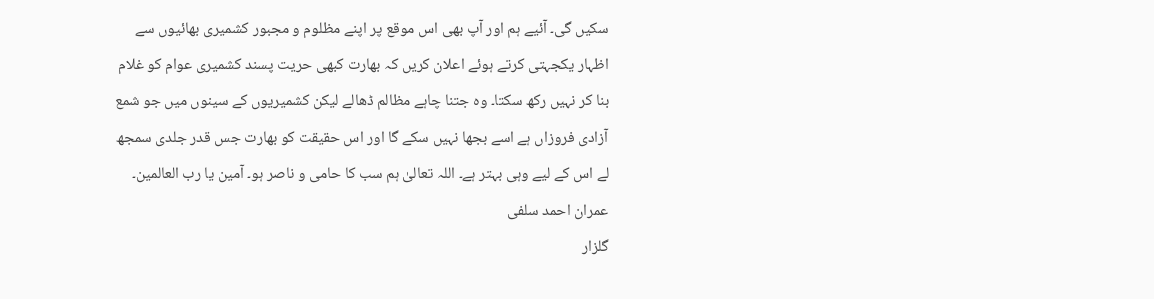سکیں گی۔ آئیے ہم اور آپ بھی اس موقع پر اپنے مظلوم و مجبور کشمیری بھائیوں سے اظہار یکجہتی کرتے ہوئے اعلان کریں کہ بھارت کبھی حریت پسند کشمیری عوام کو غلام بنا کر نہیں رکھ سکتا۔ وہ جتنا چاہے مظالم ڈھالے لیکن کشمیریوں کے سینوں میں جو شمع آزادی فروزاں ہے اسے بجھا نہیں سکے گا اور اس حقیقت کو بھارت جس قدر جلدی سمجھ لے اس کے لیے وہی بہتر ہے۔ اللہ تعالیٰ ہم سب کا حامی و ناصر ہو۔ آمین یا رب العالمین۔
عمران احمد سلفی
گلزار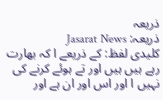ذریعہ
ذریعہ: Jasarat News
کلیدی لفظ: کے ذریعے ا کہ بھارت رہے ہیں ہیں اور تے ہوئے کرنے کی نہیں ا اور اس اور ان ہے اور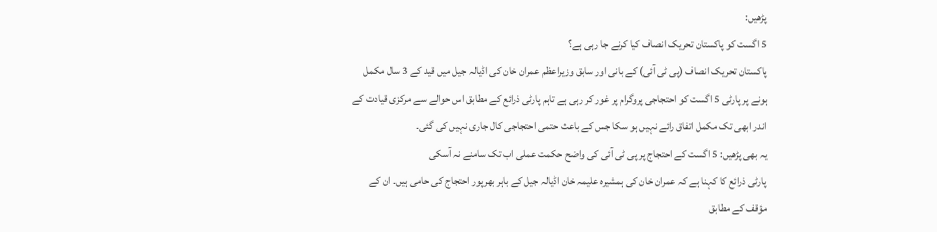پڑھیں:
5 اگست کو پاکستان تحریک انصاف کیا کرنے جا رہی ہے؟
پاکستان تحریک انصاف (پی ٹی آئی) کے بانی اور سابق وزیراعظم عمران خان کی اڈیالہ جیل میں قید کے 3 سال مکمل ہونے پر پارٹی 5 اگست کو احتجاجی پروگرام پر غور کر رہی ہے تاہم پارٹی ذرائع کے مطابق اس حوالے سے مرکزی قیادت کے اندر ابھی تک مکمل اتفاق رائے نہیں ہو سکا جس کے باعث حتمی احتجاجی کال جاری نہیں کی گئی۔
یہ بھی پڑھیں: 5 اگست کے احتجاج پر پی ٹی آئی کی واضح حکمت عملی اب تک سامنے نہ آسکی
پارٹی ذرائع کا کہنا ہے کہ عمران خان کی ہمشیرہ علیمہ خان اڈیالہ جیل کے باہر بھرپور احتجاج کی حامی ہیں۔ ان کے مؤقف کے مطابق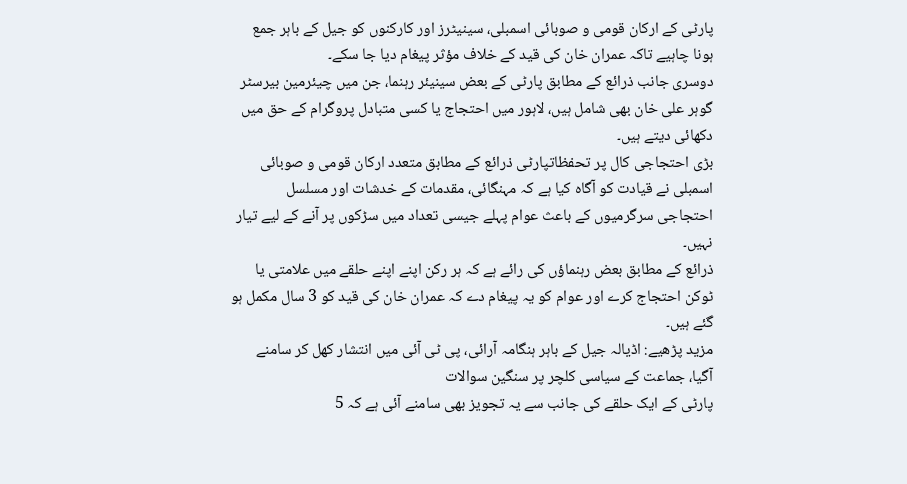پارٹی کے ارکان قومی و صوبائی اسمبلی، سینیٹرز اور کارکنوں کو جیل کے باہر جمع ہونا چاہیے تاکہ عمران خان کی قید کے خلاف مؤثر پیغام دیا جا سکے۔
دوسری جانب ذرائع کے مطابق پارٹی کے بعض سینیئر رہنما، جن میں چیئرمین بیرسٹر گوہر علی خان بھی شامل ہیں، لاہور میں احتجاج یا کسی متبادل پروگرام کے حق میں دکھائی دیتے ہیں۔
بڑی احتجاجی کال پر تحفظاتپارٹی ذرائع کے مطابق متعدد ارکان قومی و صوبائی اسمبلی نے قیادت کو آگاہ کیا ہے کہ مہنگائی، مقدمات کے خدشات اور مسلسل احتجاجی سرگرمیوں کے باعث عوام پہلے جیسی تعداد میں سڑکوں پر آنے کے لیے تیار نہیں۔
ذرائع کے مطابق بعض رہنماؤں کی رائے ہے کہ ہر رکن اپنے اپنے حلقے میں علامتی یا ٹوکن احتجاج کرے اور عوام کو یہ پیغام دے کہ عمران خان کی قید کو 3 سال مکمل ہو گئے ہیں۔
مزید پڑھیے: اڈیالہ جیل کے باہر ہنگامہ آرائی، پی ٹی آئی میں انتشار کھل کر سامنے آگیا، جماعت کے سیاسی کلچر پر سنگین سوالات
پارٹی کے ایک حلقے کی جانب سے یہ تجویز بھی سامنے آئی ہے کہ 5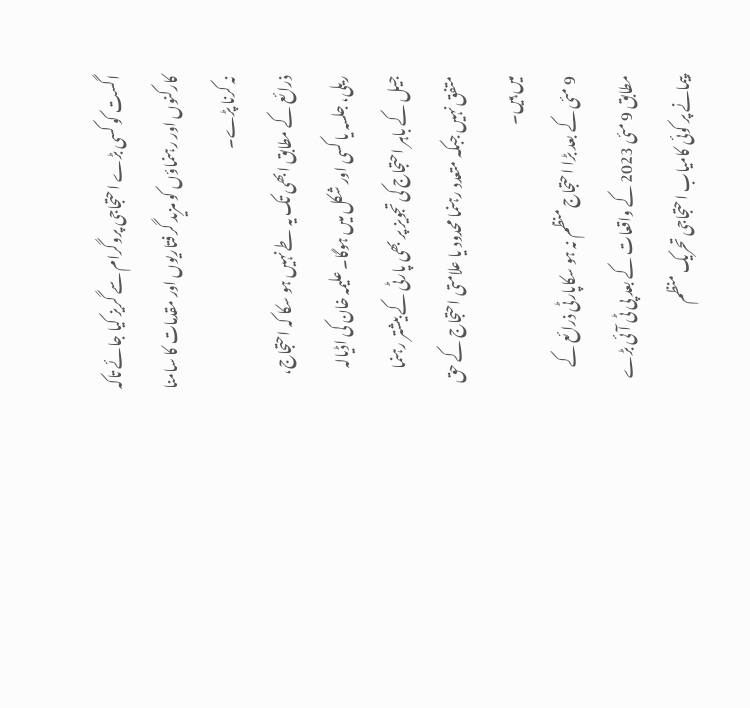اگست کو کسی بڑے احتجاجی پروگرام سے گریز کیا جائے تاکہ کارکنوں اور رہنماؤں کو مزید گرفتاریوں اور مقدمات کا سامنا نہ کرنا پڑے۔
ذرائع کے مطابق ابھی تک یہ طے نہیں ہو سکا کہ احتجاج، ریلی، جلسہ یا کسی اور شکل میں ہوگا۔ علیمہ خان کی اڈیالہ جیل کے باہر احتجاج کی تجویز پر بھی پارٹی کے بیشتر رہنما متفق نہیں جبکہ متعدد رہنما محدود یا علامتی احتجاج کے حق میں ہیں۔
9 مئی کے بعد بڑا احتجاج منظم نہ ہو سکاپارٹی ذرائع کے مطابق 9 مئی 2023 کے واقعات کے بعد پی ٹی آئی بڑے پیمانے پر کوئی کامیاب احتجاجی تحریک منظم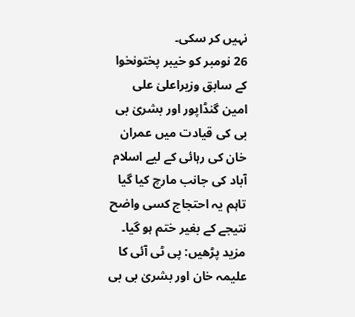نہیں کر سکی۔
26 نومبر کو خیبر پختونخوا کے سابق وزیراعلیٰ علی امین گنڈاپور اور بشریٰ بی بی کی قیادت میں عمران خان کی رہائی کے لیے اسلام آباد کی جانب مارچ کیا گیا تاہم یہ احتجاج کسی واضح نتیجے کے بغیر ختم ہو گیا۔
مزید پڑھیں: پی ٹی آئی کا علیمہ خان اور بشریٰ بی بی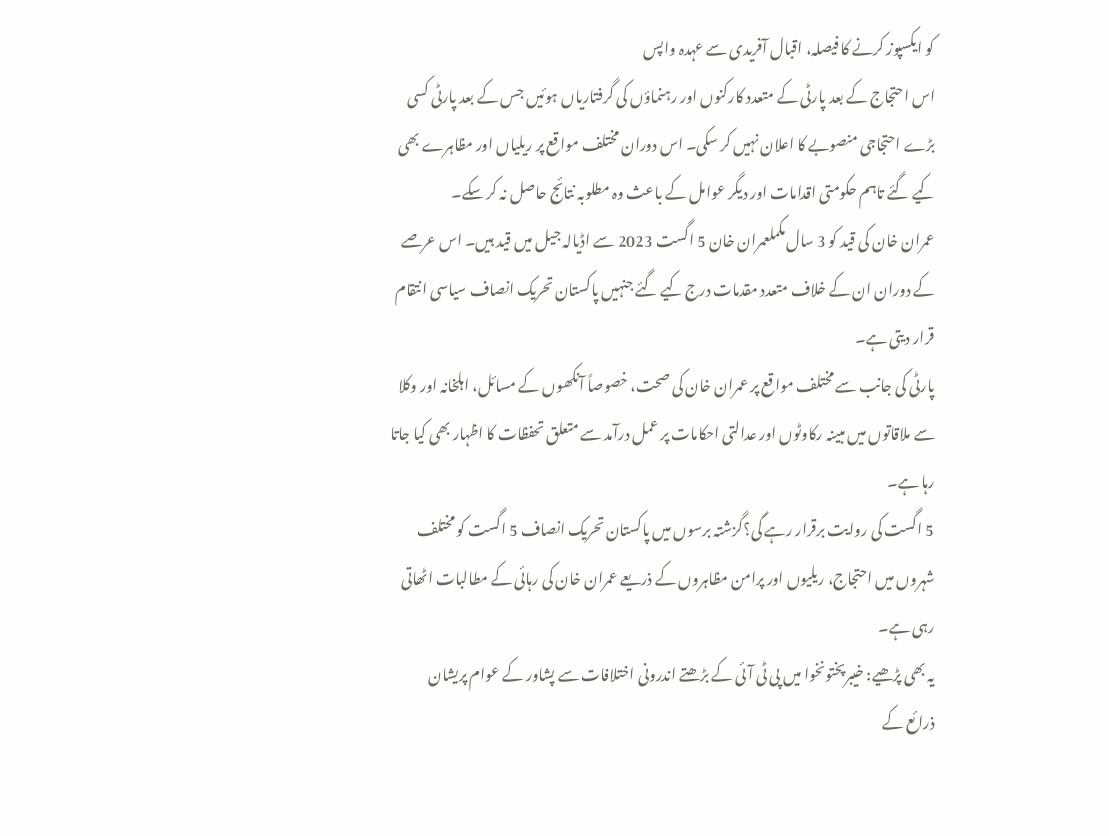کو ایکسپوز کرنے کا فیصلہ، اقبال آفریدی سے عہدہ واپس
اس احتجاج کے بعد پارٹی کے متعدد کارکنوں اور رہنماؤں کی گرفتاریاں ہوئیں جس کے بعد پارٹی کسی بڑے احتجاجی منصوبے کا اعلان نہیں کر سکی۔ اس دوران مختلف مواقع پر ریلیاں اور مظاہرے بھی کیے گئے تاہم حکومتی اقدامات اور دیگر عوامل کے باعث وہ مطلوبہ نتائج حاصل نہ کر سکے۔
عمران خان کی قید کو 3 سال مکملعمران خان 5 اگست 2023 سے اڈیالہ جیل میں قید ہیں۔ اس عرصے کے دوران ان کے خلاف متعدد مقدمات درج کیے گئے جنہیں پاکستان تحریک انصاف سیاسی انتقام قرار دیتی ہے۔
پارٹی کی جانب سے مختلف مواقع پر عمران خان کی صحت، خصوصاً آنکھوں کے مسائل، اہلخانہ اور وکلا سے ملاقاتوں میں مبینہ رکاوٹوں اور عدالتی احکامات پر عمل درآمد سے متعلق تحفظات کا اظہار بھی کیا جاتا رہا ہے۔
5 اگست کی روایت برقرار رہے گی؟گزشتہ برسوں میں پاکستان تحریک انصاف 5 اگست کو مختلف شہروں میں احتجاج، ریلیوں اور پرامن مظاہروں کے ذریعے عمران خان کی رہائی کے مطالبات اٹھاتی رہی ہے۔
یہ بھی پڑھیے: خیبرپختونخوا میں پی ٹی آئی کے بڑھتے اندرونی اختلافات سے پشاور کے عوام پریشان
ذرائع کے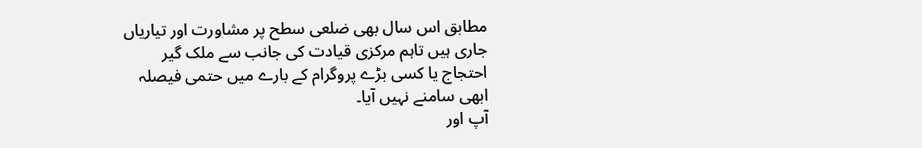مطابق اس سال بھی ضلعی سطح پر مشاورت اور تیاریاں جاری ہیں تاہم مرکزی قیادت کی جانب سے ملک گیر احتجاج یا کسی بڑے پروگرام کے بارے میں حتمی فیصلہ ابھی سامنے نہیں آیا۔
آپ اور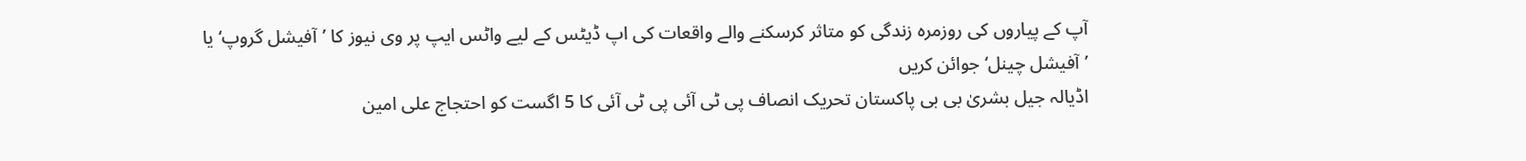آپ کے پیاروں کی روزمرہ زندگی کو متاثر کرسکنے والے واقعات کی اپ ڈیٹس کے لیے واٹس ایپ پر وی نیوز کا ’آفیشل گروپ‘ یا ’آفیشل چینل‘ جوائن کریں
اڈیالہ جیل بشریٰ بی بی پاکستان تحریک انصاف پی ٹی آئی پی ٹی آئی کا 5 اگست کو احتجاج علی امین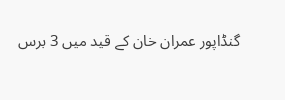گنڈاپور عمران خان کے قید میں 3 برس